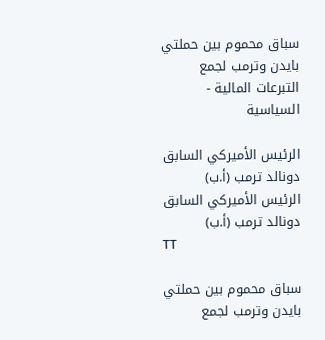سباق محموم بين حملتي بايدن وترمب لجمع التبرعات المالية - السياسية

الرئيس الأميركي السابق دونالد ترمب (أ.ب)
الرئيس الأميركي السابق دونالد ترمب (أ.ب)
TT

سباق محموم بين حملتي بايدن وترمب لجمع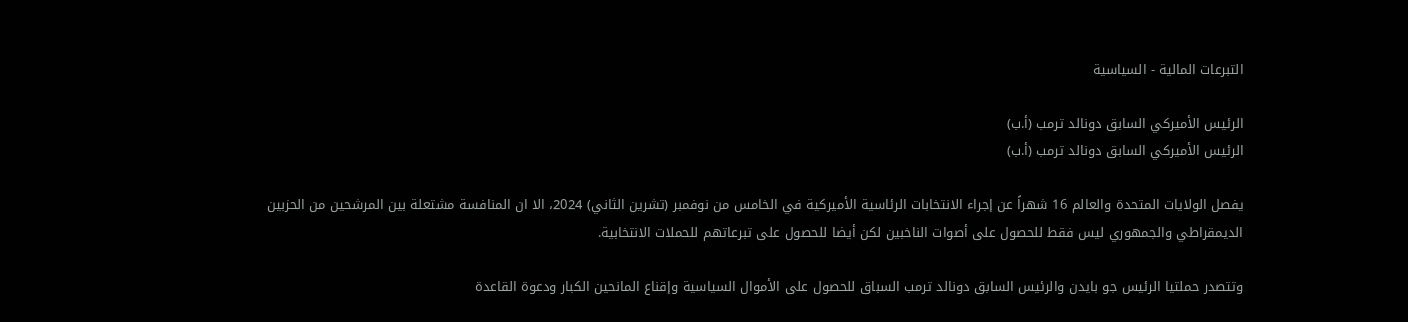التبرعات المالية - السياسية

الرئيس الأميركي السابق دونالد ترمب (أ.ب)
الرئيس الأميركي السابق دونالد ترمب (أ.ب)

يفصل الولايات المتحدة والعالم 16 شهراً عن إجراء الانتخابات الرئاسية الأميركية في الخامس من نوفمبر (تشرين الثاني) 2024، الا ان المنافسة مشتعلة بين المرشحين من الحزبين الديمقراطي والجمهوري ليس فقط للحصول على أصوات الناخبين لكن أيضا للحصول على تبرعاتهم للحملات الانتخابية.

وتتصدر حملتيا الرئيس جو بايدن والرئيس السابق دونالد ترمب السباق للحصول على الأموال السياسية وإقناع المانحين الكبار ودعوة القاعدة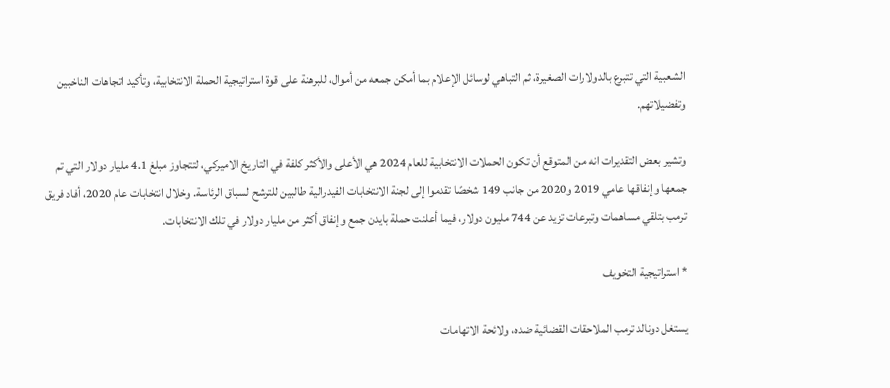الشعبية التي تتبرع بالدولارات الصغيرة، ثم التباهي لوسائل الإعلام بما أمكن جمعه من أموال، للبرهنة على قوة استراتيجية الحملة الانتخابية، وتأكيد اتجاهات الناخبين وتفضيلاتهم.

وتشير بعض التقديرات انه من المتوقع أن تكون الحملات الانتخابية للعام 2024 هي الأعلى والأكثر كلفة في التاريخ الاميركي، لتتجاوز مبلغ 4.1 مليار دولار التي تم جمعها وإنفاقها عامي 2019 و2020 من جانب 149 شخصًا تقدموا إلى لجنة الانتخابات الفيدرالية طالبين للترشح لسباق الرئاسة. وخلال انتخابات عام 2020، أفاد فريق ترمب بتلقي مساهمات وتبرعات تزيد عن 744 مليون دولار، فيما أعلنت حملة بايدن جمع وإنفاق أكثر من مليار دولار في تلك الانتخابات.

* استراتيجية التخويف

يستغل دونالد ترمب الملاحقات القضائية ضده، ولائحة الاتهامات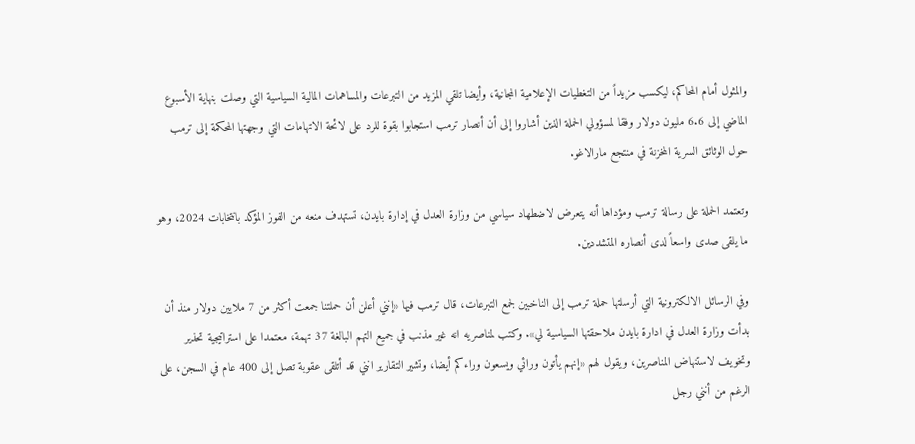والمثول أمام المحاكم، ليكسب مزيداً من التغطيات الإعلامية المجانية، وأيضا تلقي المزيد من التبرعات والمساهمات المالية السياسية التي وصلت بنهاية الأسبوع الماضي إلى 6.6 مليون دولار وفقا لمسؤولي الحملة الذين أشاروا إلى أن أنصار ترمب استجابوا بقوة للرد على لائحة الاتهامات التي وجهتها المحكمة إلى ترمب حول الوثائق السرية المخزنة في منتجع مارالاغو.

وتعتمد الحملة على رسالة ترمب ومؤداها أنه يتعرض لاضطهاد سياسي من وزارة العدل في إدارة بايدن، تستهدف منعه من الفوز المؤكد بانتخابات 2024، وهو ما يلقى صدى واسعاً لدى أنصاره المتشددين.

وفي الرسائل الالكترونية التي أرسلتها حملة ترمب إلى الناخبين لجمع التبرعات، قال ترمب فيها «إنني أعلن أن حملتنا جمعت أكثر من 7 ملايين دولار منذ أن بدأت وزارة العدل في ادارة بايدن ملاحقتها السياسية لي». وكتب لمناصريه انه غير مذنب في جميع التهم البالغة 37 تهمة، معتمدا على استراتيجية تحذير وتخويف لاستنهاض المناصرين، ويقول لهم «إنهم يأتون ورائي ويسعون وراءكم أيضا، وتشير التقارير انني قد أتلقى عقوبة تصل إلى 400 عام في السجن، على الرغم من أنني رجل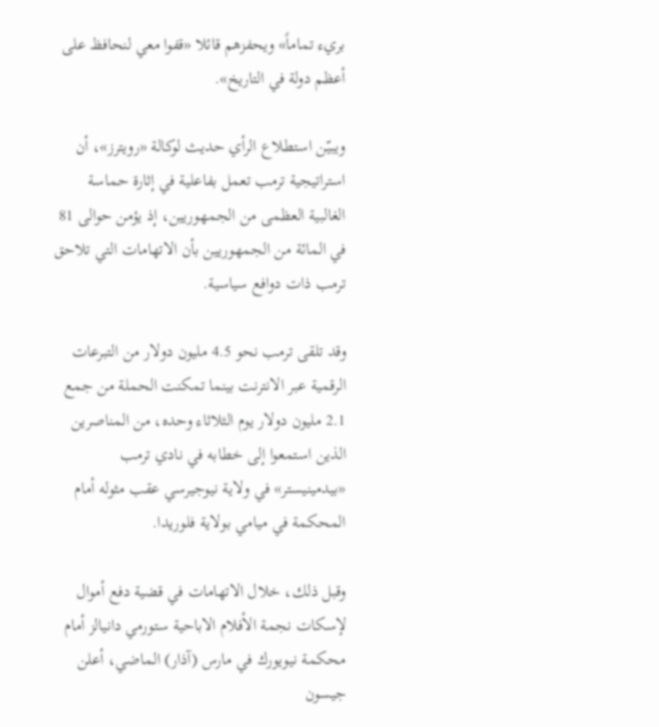بريء تماماً» ويحفزهم قائلا «قفوا معي لنحافظ على أعظم دولة في التاريخ».

ويبيّن استطلاع الرأي حديث لوكالة «رويترز»، أن استراتيجية ترمب تعمل بفاعلية في إثارة حماسة الغالبية العظمى من الجمهوريين، إذ يؤمن حوالى 81 في المائة من الجمهوريين بأن الاتهامات التي تلاحق ترمب ذات دوافع سياسية.

وقد تلقى ترمب نحو 4.5 مليون دولار من التبرعات الرقمية عبر الانترنت بينما تمكنت الحملة من جمع 2.1 مليون دولار يوم الثلاثاء وحده، من المناصرين الذين استمعوا إلى خطابه في نادي ترمب «بيدمينيستر» في ولاية نيوجيرسي عقب مثوله أمام المحكمة في ميامي بولاية فلوريدا.

وقبل ذلك، خلال الاتهامات في قضية دفع أموال لإسكات نجمة الأفلام الاباحية ستورمي دانيالز أمام محكمة نيويورك في مارس (آذار) الماضي، أعلن جيسون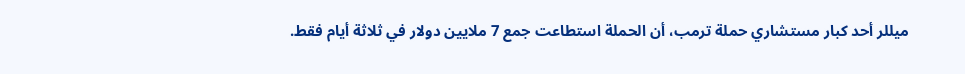ميللر أحد كبار مستشاري حملة ترمب، أن الحملة استطاعت جمع 7 ملايين دولار في ثلاثة أيام فقط.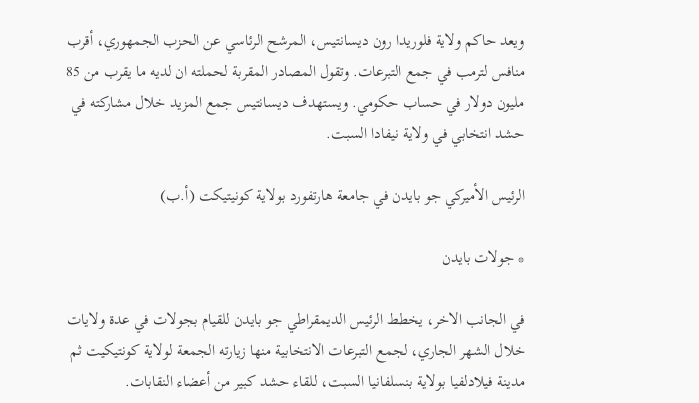ويعد حاكم ولاية فلوريدا رون ديسانتيس، المرشح الرئاسي عن الحزب الجمهوري، أقرب منافس لترمب في جمع التبرعات. وتقول المصادر المقربة لحملته ان لديه ما يقرب من 85 مليون دولار في حساب حكومي. ويستهدف ديسانتيس جمع المزيد خلال مشاركته في حشد انتخابي في ولاية نيفادا السبت.

الرئيس الأميركي جو بايدن في جامعة هارتفورد بولاية كونيتيكت (أ.ب)

* جولات بايدن

في الجانب الاخر، يخطط الرئيس الديمقراطي جو بايدن للقيام بجولات في عدة ولايات خلال الشهر الجاري، لجمع التبرعات الانتخابية منها زيارته الجمعة لولاية كونتيكيت ثم مدينة فيلادلفيا بولاية بنسلفانيا السبت، للقاء حشد كبير من أعضاء النقابات.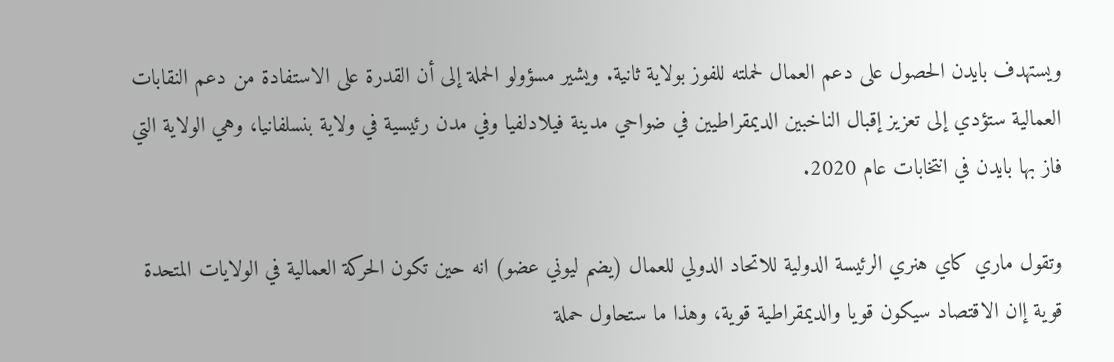ويستهدف بايدن الحصول على دعم العمال لحملته للفوز بولاية ثانية. ويشير مسؤولو الحملة إلى أن القدرة على الاستفادة من دعم النقابات العمالية ستؤدي إلى تعزيز إقبال الناخبين الديمقراطيين في ضواحي مدينة فيلادلفيا وفي مدن رئيسية في ولاية بنسلفانيا، وهي الولاية التي فاز بها بايدن في انتخابات عام 2020.

وتقول ماري كاي هنري الرئيسة الدولية للاتحاد الدولي للعمال (يضم ليوني عضو) انه حين تكون الحركة العمالية في الولايات المتحدة قوية إان الاقتصاد سيكون قويا والديمقراطية قوية، وهذا ما ستحاول حملة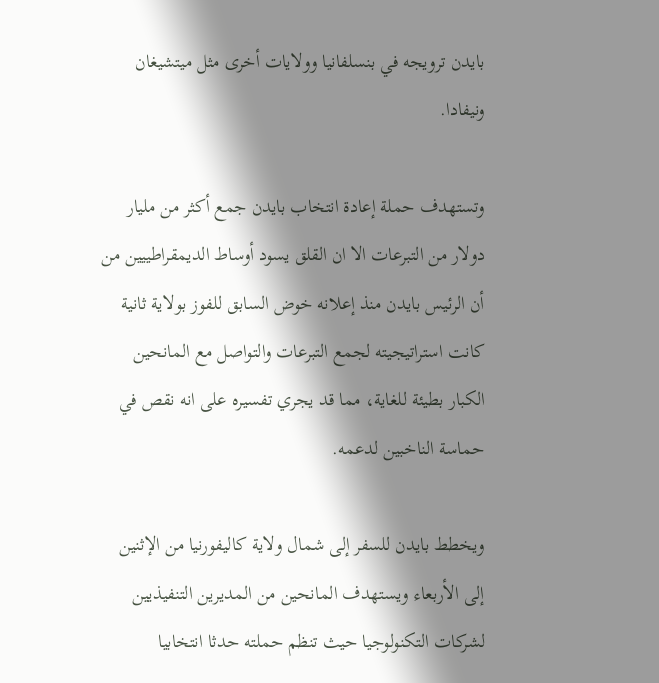بايدن ترويجه في بنسلفانيا وولايات أخرى مثل ميتشيغان ونيفادا.

وتستهدف حملة إعادة انتخاب بايدن جمع أكثر من مليار دولار من التبرعات الا ان القلق يسود أوساط الديمقراطييين من أن الرئيس بايدن منذ إعلانه خوض السابق للفوز بولاية ثانية كانت استراتيجيته لجمع التبرعات والتواصل مع المانحين الكبار بطيئة للغاية، مما قد يجري تفسيره على انه نقص في حماسة الناخبين لدعمه.

ويخطط بايدن للسفر إلى شمال ولاية كاليفورنيا من الإثنين إلى الأربعاء ويستهدف المانحين من المديرين التنفيذيين لشركات التكنولوجيا حيث تنظم حملته حدثا انتخابيا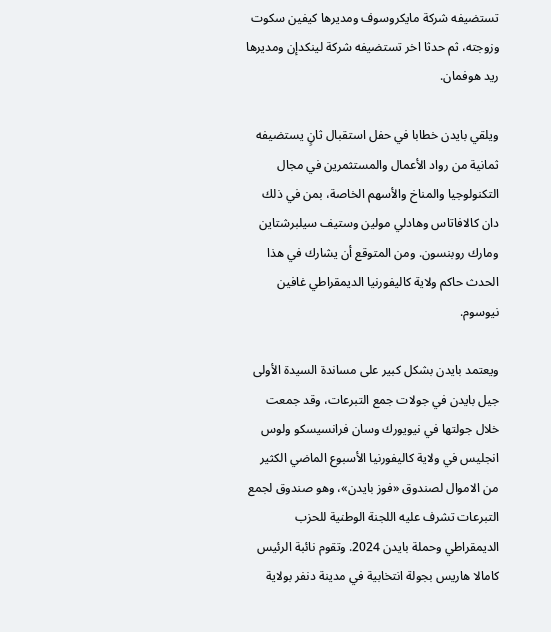تستضيفه شركة مايكروسوف ومديرها كيفين سكوت وزوجته، ثم حدثا اخر تستضيفه شركة لينكدإن ومديرها ريد هوفمان.

ويلقي بايدن خطابا في حفل استقبال ثانٍ يستضيفه ثمانية من رواد الأعمال والمستثمرين في مجال التكنولوجيا والمناخ والأسهم الخاصة، بمن في ذلك دان كالافاتاس وهادلي مولين وستيف سيلبرشتاين ومارك روبنسون. ومن المتوقع أن يشارك في هذا الحدث حاكم ولاية كاليفورنيا الديمقراطي غافين نيوسوم.

ويعتمد بايدن بشكل كبير على مساندة السيدة الأولى جيل بايدن في جولات جمع التبرعات، وقد جمعت خلال جولتها في نيويورك وسان فرانسيسكو ولوس انجليس في ولاية كاليفورنيا الأسبوع الماضي الكثير من الاموال لصندوق «فوز بايدن»، وهو صندوق لجمع التبرعات تشرف عليه اللجنة الوطنية للحزب الديمقراطي وحملة بايدن 2024. وتقوم نائبة الرئيس كامالا هاريس بجولة انتخابية في مدينة دنفر بولاية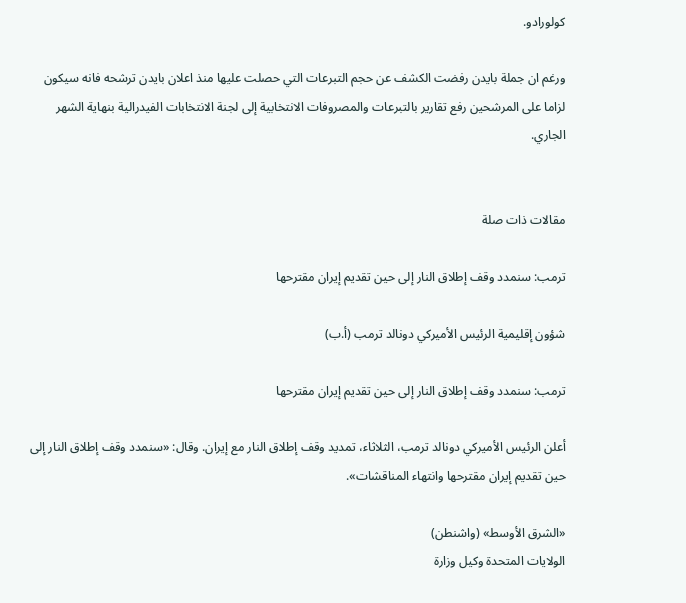كولورادو.

ورغم ان جملة بايدن رفضت الكشف عن حجم التبرعات التي حصلت عليها منذ اعلان بايدن ترشحه فانه سيكون لزاما على المرشحين رفع تقارير بالتبرعات والمصروفات الانتخابية إلى لجنة الانتخابات الفيدرالية بنهاية الشهر الجاري.


مقالات ذات صلة

ترمب: سنمدد وقف إطلاق النار إلى حين تقديم إيران مقترحها

شؤون إقليمية الرئيس الأميركي دونالد ترمب (أ.ب)

ترمب: سنمدد وقف إطلاق النار إلى حين تقديم إيران مقترحها

أعلن الرئيس الأميركي دونالد ترمب، الثلاثاء، تمديد وقف إطلاق النار مع إيران. وقال: «سنمدد وقف إطلاق النار إلى حين تقديم إيران مقترحها وانتهاء المناقشات».

«الشرق الأوسط» (واشنطن)
الولايات المتحدة وكيل وزارة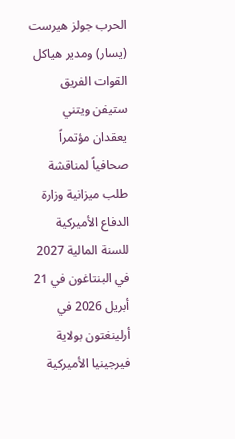الحرب جولز هيرست (يسار) ومدير هياكل القوات الفريق ستيفن ويتني يعقدان مؤتمراً صحافياً لمناقشة طلب ميزانية وزارة الدفاع الأميركية للسنة المالية 2027 في البنتاغون في 21 أبريل 2026 في أرلينغتون بولاية فيرجينيا الأميركية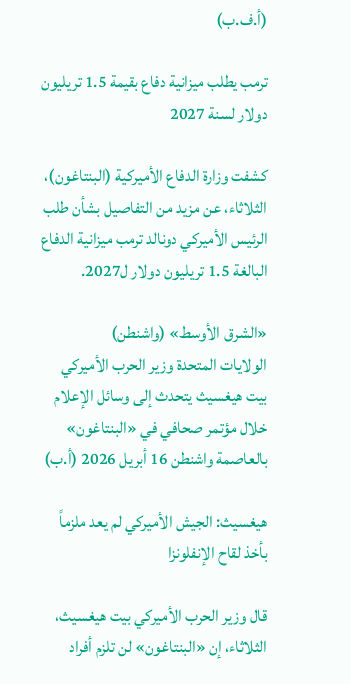(أ.ف.ب)

ترمب يطلب ميزانية دفاع بقيمة 1.5 تريليون دولار لسنة 2027

كشفت وزارة الدفاع الأميركية (البنتاغون)، الثلاثاء، عن مزيد من التفاصيل بشأن طلب الرئيس الأميركي دونالد ترمب ميزانية الدفاع البالغة 1.5 تريليون دولار ل2027.

«الشرق الأوسط» (واشنطن)
الولايات المتحدة وزير الحرب الأميركي بيت هيغسيث يتحدث إلى وسائل الإعلام خلال مؤتمر صحافي في «البنتاغون» بالعاصمة واشنطن 16 أبريل 2026 (أ.ب)

هيغسيث: الجيش الأميركي لم يعد ملزماً بأخذ لقاح الإنفلونزا

قال وزير الحرب الأميركي بيت هيغسيث، الثلاثاء، إن «البنتاغون» لن تلزم أفراد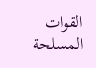القوات المسلحة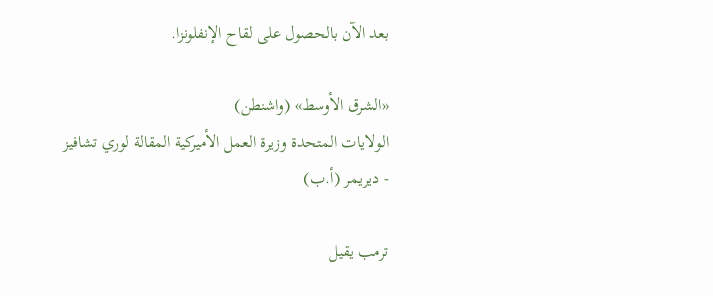بعد الآن بالحصول على لقاح الإنفلونزا.

«الشرق الأوسط» (واشنطن)
الولايات المتحدة وزيرة العمل الأميركية المقالة لوري تشافيز - ديريمر (أ.ب)

ترمب يقيل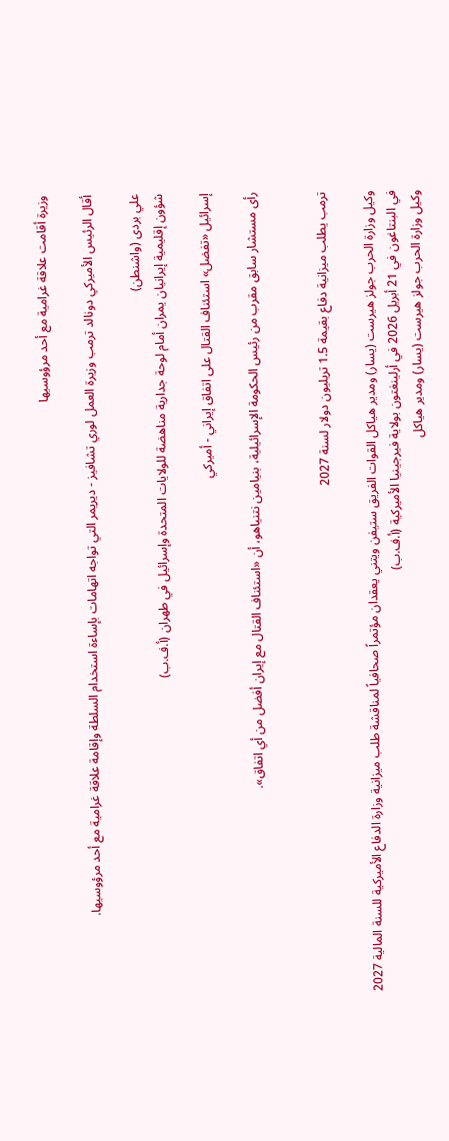وزيرة أقامت علاقة غرامية مع أحد مرؤوسيها

أقال الرئيس الأميركي دونالد ترمب وزيرة العمل لوري تشافيز - ديريمر التي تواجه اتهامات بإساءة استخدام السلطة وإقامة علاقة غرامية مع أحد مرؤوسيها.

علي بردى (واشنطن)
شؤون إقليمية إيرانيان يمران أمام لوحة جدارية مناهضة للولايات المتحدة وإسرائيل في طهران (أ.ف.ب)

إسرائيل «تفضل» استئناف القتال على اتفاق إيراني - أميركي

رأى مستشار سابق مقرب من رئيس الحكومة الإسرائيلية، بنيامين نتنياهو، أن «استئناف القتال مع إيران أفضل من أي اتفاق».


ترمب يطلب ميزانية دفاع بقيمة 1.5 تريليون دولار لسنة 2027

وكيل وزارة الحرب جولز هيرست (يسار) ومدير هياكل القوات الفريق ستيفن ويتني يعقدان مؤتمراً صحافياً لمناقشة طلب ميزانية وزارة الدفاع الأميركية للسنة المالية 2027 في البنتاغون في 21 أبريل 2026 في أرلينغتون بولاية فيرجينيا الأميركية (أ.ف.ب)
وكيل وزارة الحرب جولز هيرست (يسار) ومدير هياكل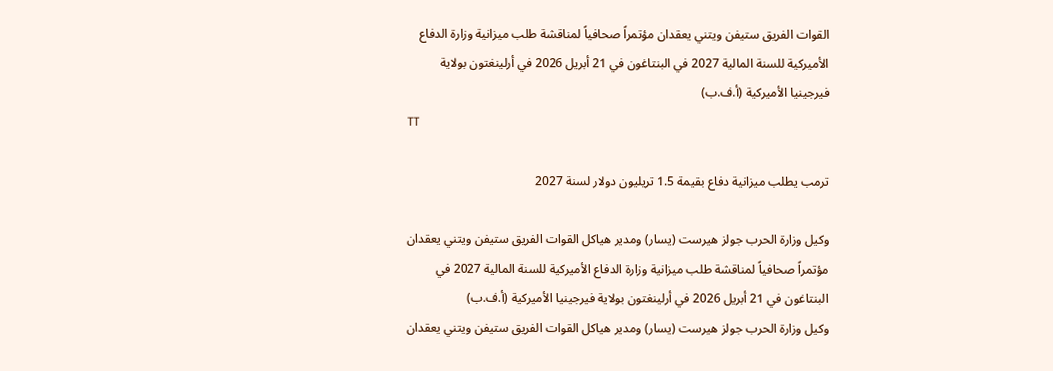القوات الفريق ستيفن ويتني يعقدان مؤتمراً صحافياً لمناقشة طلب ميزانية وزارة الدفاع الأميركية للسنة المالية 2027 في البنتاغون في 21 أبريل 2026 في أرلينغتون بولاية فيرجينيا الأميركية (أ.ف.ب)
TT

ترمب يطلب ميزانية دفاع بقيمة 1.5 تريليون دولار لسنة 2027

وكيل وزارة الحرب جولز هيرست (يسار) ومدير هياكل القوات الفريق ستيفن ويتني يعقدان مؤتمراً صحافياً لمناقشة طلب ميزانية وزارة الدفاع الأميركية للسنة المالية 2027 في البنتاغون في 21 أبريل 2026 في أرلينغتون بولاية فيرجينيا الأميركية (أ.ف.ب)
وكيل وزارة الحرب جولز هيرست (يسار) ومدير هياكل القوات الفريق ستيفن ويتني يعقدان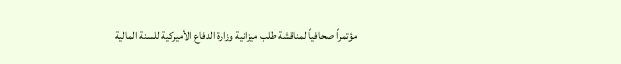مؤتمراً صحافياً لمناقشة طلب ميزانية وزارة الدفاع الأميركية للسنة المالية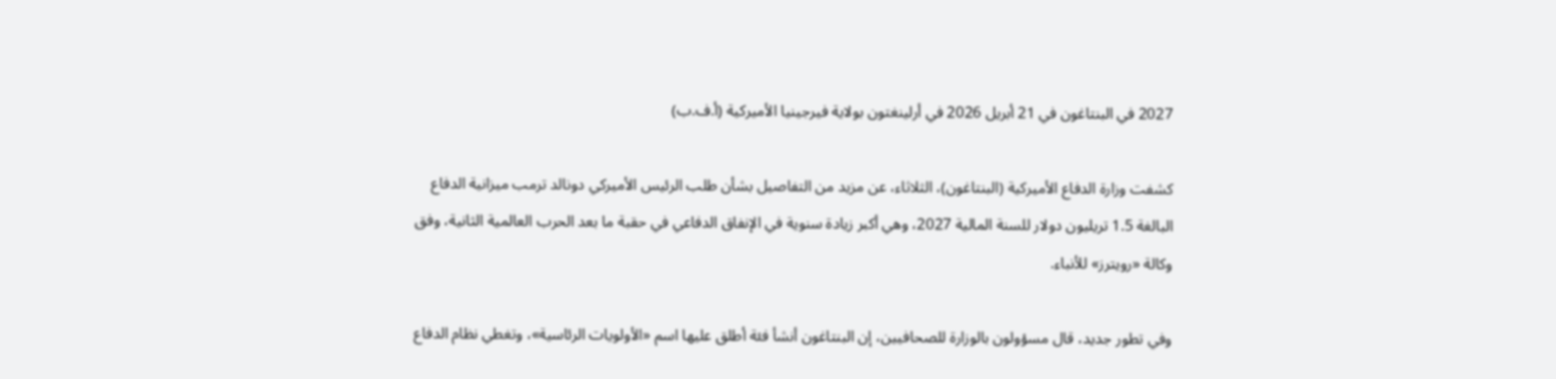2027 في البنتاغون في 21 أبريل 2026 في أرلينغتون بولاية فيرجينيا الأميركية (أ.ف.ب)

كشفت وزارة الدفاع الأميركية (البنتاغون)، الثلاثاء، عن مزيد من التفاصيل بشأن طلب الرئيس الأميركي دونالد ترمب ميزانية الدفاع البالغة 1.5 تريليون دولار للسنة المالية 2027، وهي أكبر زيادة سنوية في الإنفاق الدفاعي في حقبة ما بعد الحرب العالمية الثانية، وفق وكالة «رويترز» للأنباء.

وفي تطور جديد، قال مسؤولون بالوزارة للصحافيين، إن البنتاغون أنشأ فئة أطلق عليها اسم «الأولويات الرئاسية»، وتغطي نظام الدفاع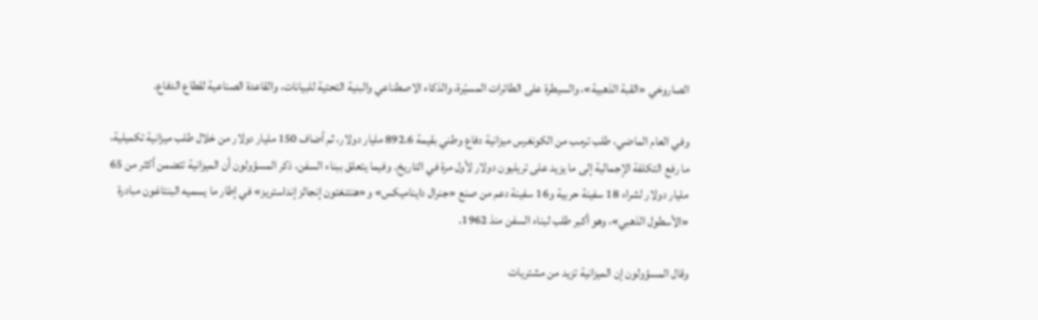الصاروخي «القبة الذهبية»، والسيطرة على الطائرات المسيّرة، والذكاء الاصطناعي والبنية التحتية للبيانات، والقاعدة الصناعية لقطاع الدفاع.

وفي العام الماضي، طلب ترمب من الكونغرس ميزانية دفاع وطني بقيمة 892.6 مليار دولار، ثم أضاف 150 مليار دولار من خلال طلب ميزانية تكميلية، ما رفع التكلفة الإجمالية إلى ما يزيد على تريليون دولار لأول مرة في التاريخ. وفيما يتعلق ببناء السفن، ذكر المسؤولون أن الميزانية تتضمن أكثر من 65 مليار دولار لشراء 18 سفينة حربية و16 سفينة دعم من صنع «جنرال دايناميكس» و«هنتنغتون إنجالز إنداستريز» في إطار ما يسميه البنتاغون مبادرة «الأسطول الذهبي»، وهو أكبر طلب لبناء السفن منذ 1962.

وقال المسؤولون إن الميزانية تزيد من مشتريات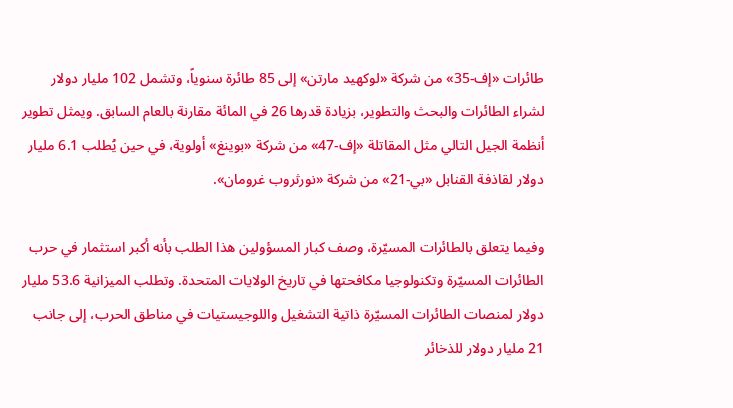طائرات «إف-35» من شركة «لوكهيد مارتن» إلى 85 طائرة سنوياً، وتشمل 102 مليار دولار لشراء الطائرات والبحث والتطوير، بزيادة قدرها 26 في المائة مقارنة بالعام السابق. ويمثل تطوير أنظمة الجيل التالي مثل المقاتلة «إف-47» من شركة «بوينغ» أولوية، في حين يُطلب 6.1 مليار دولار لقاذفة القنابل «بي-21» من شركة «نورثروب غرومان».

وفيما يتعلق بالطائرات المسيّرة، وصف كبار المسؤولين هذا الطلب بأنه أكبر استثمار في حرب الطائرات المسيّرة وتكنولوجيا مكافحتها في تاريخ الولايات المتحدة. وتطلب الميزانية 53.6 مليار دولار لمنصات الطائرات المسيّرة ذاتية التشغيل واللوجيستيات في مناطق الحرب، إلى جانب 21 مليار دولار للذخائر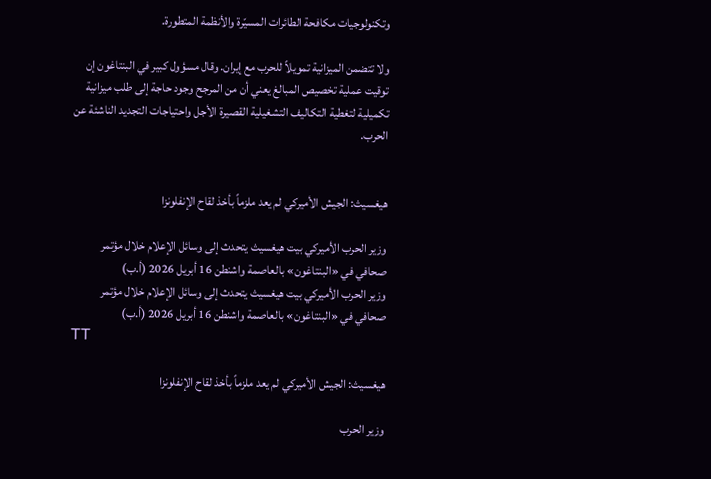وتكنولوجيات مكافحة الطائرات المسيّرة والأنظمة المتطورة.

ولا تتضمن الميزانية تمويلاً للحرب مع إيران. وقال مسؤول كبير في البنتاغون إن توقيت عملية تخصيص المبالغ يعني أن من المرجح وجود حاجة إلى طلب ميزانية تكميلية لتغطية التكاليف التشغيلية القصيرة الأجل واحتياجات التجديد الناشئة عن الحرب.


هيغسيث: الجيش الأميركي لم يعد ملزماً بأخذ لقاح الإنفلونزا

وزير الحرب الأميركي بيت هيغسيث يتحدث إلى وسائل الإعلام خلال مؤتمر صحافي في «البنتاغون» بالعاصمة واشنطن 16 أبريل 2026 (أ.ب)
وزير الحرب الأميركي بيت هيغسيث يتحدث إلى وسائل الإعلام خلال مؤتمر صحافي في «البنتاغون» بالعاصمة واشنطن 16 أبريل 2026 (أ.ب)
TT

هيغسيث: الجيش الأميركي لم يعد ملزماً بأخذ لقاح الإنفلونزا

وزير الحرب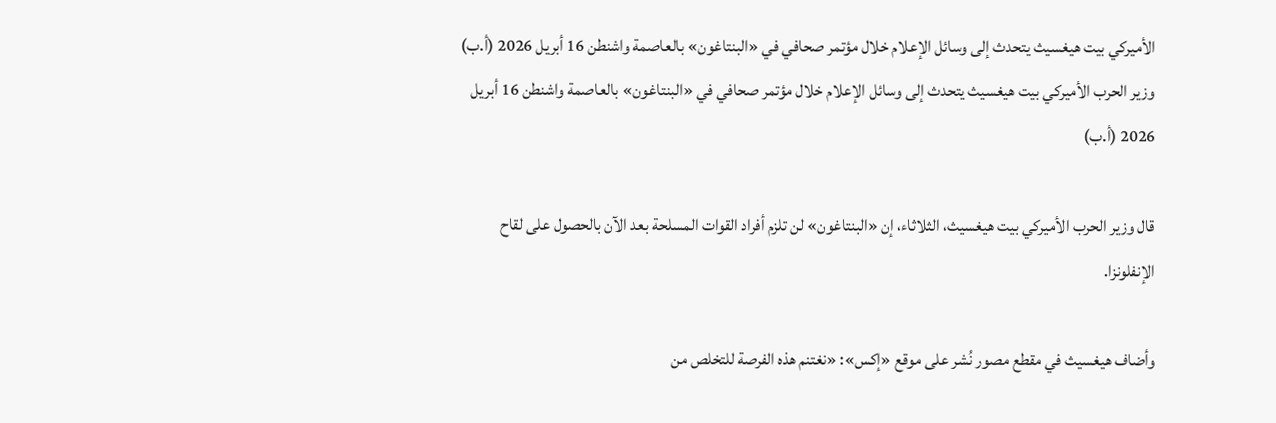الأميركي بيت هيغسيث يتحدث إلى وسائل الإعلام خلال مؤتمر صحافي في «البنتاغون» بالعاصمة واشنطن 16 أبريل 2026 (أ.ب)
وزير الحرب الأميركي بيت هيغسيث يتحدث إلى وسائل الإعلام خلال مؤتمر صحافي في «البنتاغون» بالعاصمة واشنطن 16 أبريل 2026 (أ.ب)

قال وزير الحرب الأميركي بيت هيغسيث، الثلاثاء، إن «البنتاغون» لن تلزم أفراد القوات المسلحة بعد الآن بالحصول على لقاح الإنفلونزا.

وأضاف هيغسيث في مقطع مصور نُشر على موقع «إكس»: «نغتنم هذه الفرصة للتخلص من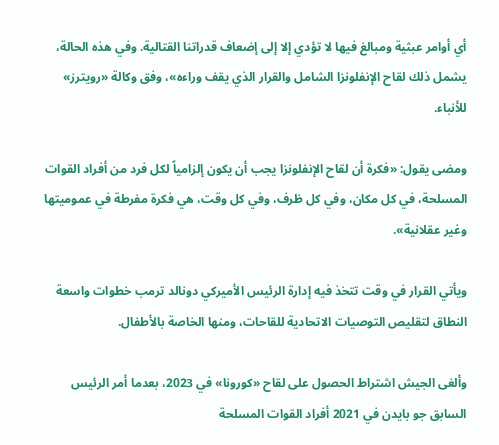أي أوامر عبثية ومبالغ فيها لا تؤدي إلا إلى إضعاف قدراتنا القتالية. وفي هذه الحالة، يشمل ذلك لقاح الإنفلونزا الشامل والقرار الذي يقف وراءه»، وفق وكالة «رويترز» للأنباء.

ومضى يقول: «فكرة أن لقاح الإنفلونزا يجب أن يكون إلزامياً لكل فرد من أفراد القوات المسلحة، في كل مكان، وفي كل ظرف، وفي كل وقت، هي فكرة مفرطة في عموميتها وغير عقلانية».

ويأتي القرار في وقت تتخذ فيه إدارة الرئيس الأميركي دونالد ترمب خطوات واسعة النطاق لتقليص التوصيات الاتحادية للقاحات، ومنها الخاصة بالأطفال.

وألغى الجيش اشتراط الحصول على لقاح «كورونا» في 2023، بعدما أمر الرئيس السابق جو بايدن في 2021 أفراد القوات المسلحة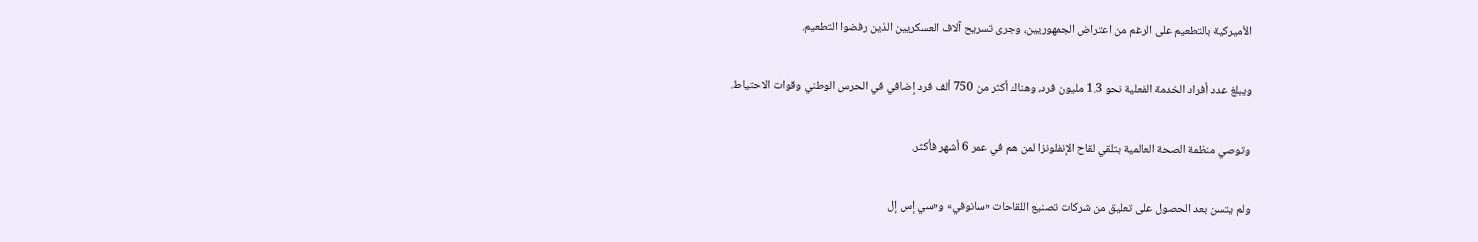الأميركية بالتطعيم على الرغم من اعتراض الجمهوريين، وجرى تسريح آلاف العسكريين الذين رفضوا التطعيم.

ويبلغ عدد أفراد الخدمة الفعلية نحو 1.3 مليون فرد، وهناك أكثر من 750 ألف فرد إضافي في الحرس الوطني وقوات الاحتياط.

وتوصي منظمة الصحة العالمية بتلقي لقاح الإنفلونزا لمن هم في عمر 6 أشهر فأكثر.

ولم يتسن بعد الحصول على تعليق من شركات تصنيع اللقاحات «سانوفي» و«سي إس إل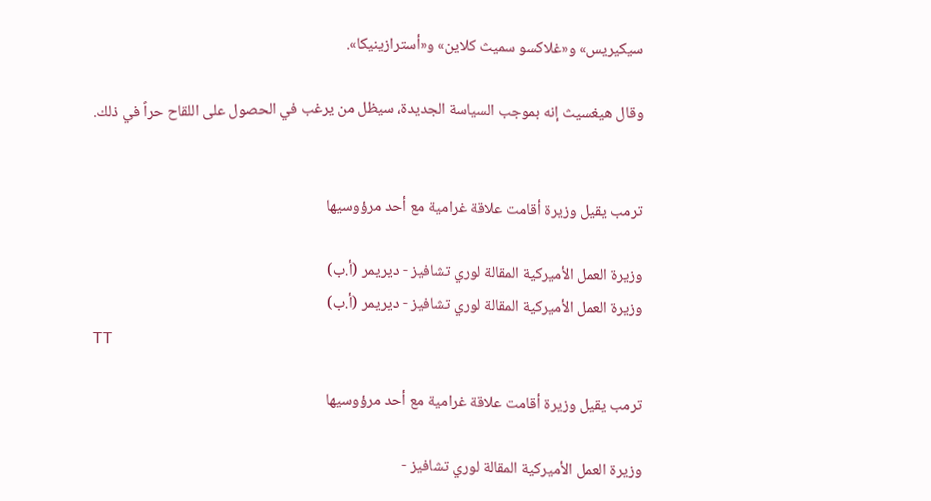سيكيريس» و«غلاكسو سميث كلاين» و«أسترازينيكا».

وقال هيغسيث إنه بموجب السياسة الجديدة، سيظل من يرغب في الحصول على اللقاح حراً في ذلك.


ترمب يقيل وزيرة أقامت علاقة غرامية مع أحد مرؤوسيها

وزيرة العمل الأميركية المقالة لوري تشافيز - ديريمر (أ.ب)
وزيرة العمل الأميركية المقالة لوري تشافيز - ديريمر (أ.ب)
TT

ترمب يقيل وزيرة أقامت علاقة غرامية مع أحد مرؤوسيها

وزيرة العمل الأميركية المقالة لوري تشافيز -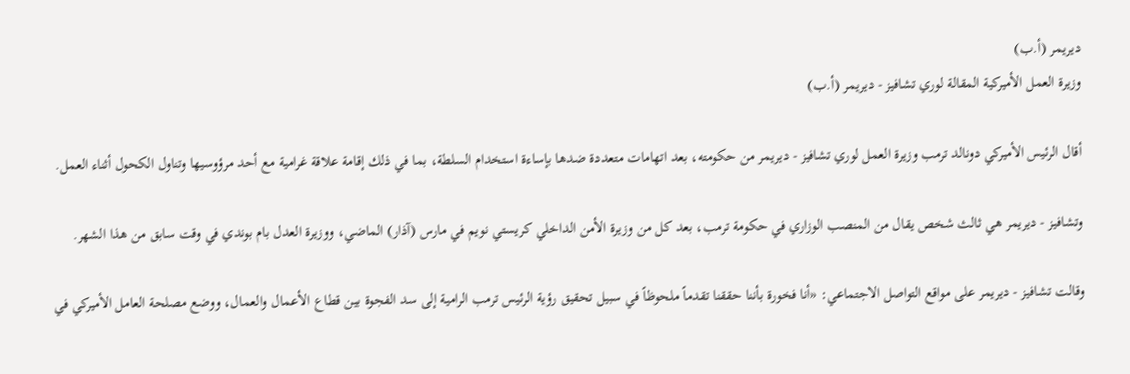ديريمر (أ.ب)
وزيرة العمل الأميركية المقالة لوري تشافيز - ديريمر (أ.ب)

أقال الرئيس الأميركي دونالد ترمب وزيرة العمل لوري تشافيز - ديريمر من حكومته، بعد اتهامات متعددة ضدها بإساءة استخدام السلطة، بما في ذلك إقامة علاقة غرامية مع أحد مرؤوسيها وتناول الكحول أثناء العمل.

وتشافيز - ديريمر هي ثالث شخص يقال من المنصب الوزاري في حكومة ترمب، بعد كل من وزيرة الأمن الداخلي كريستي نويم في مارس (آذار) الماضي، ووزيرة العدل بام بوندي في وقت سابق من هذا الشهر.

وقالت تشافيز - ديريمر على مواقع التواصل الاجتماعي: «أنا فخورة بأننا حققنا تقدماً ملحوظاً في سبيل تحقيق رؤية الرئيس ترمب الرامية إلى سد الفجوة بين قطاع الأعمال والعمال، ووضع مصلحة العامل الأميركي في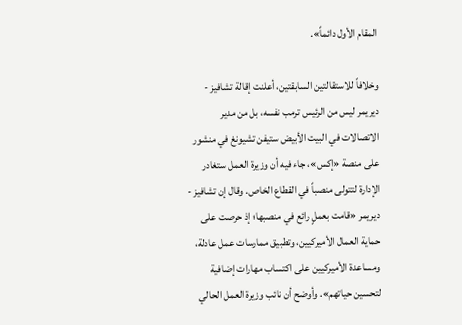المقام الأول دائماً».

وخلافاً للاستقالتين السابقتين، أعلنت إقالة تشافيز - ديريمر ليس من الرئيس ترمب نفسه، بل من مدير الاتصالات في البيت الأبيض ستيفن تشيونغ في منشور على منصة «إكس»، جاء فيه أن وزيرة العمل ستغادر الإدارة لتتولى منصباً في القطاع الخاص. وقال إن تشافيز - ديريمر «قامت بعملٍ رائع في منصبها؛ إذ حرصت على حماية العمال الأميركيين، وتطبيق ممارسات عمل عادلة، ومساعدة الأميركيين على اكتساب مهارات إضافية لتحسين حياتهم». وأوضح أن نائب وزيرة العمل الحالي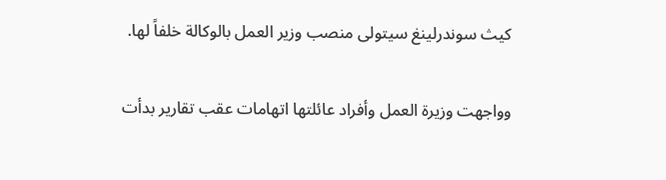كيث سوندرلينغ سيتولى منصب وزير العمل بالوكالة خلفاً لها.

وواجهت وزيرة العمل وأفراد عائلتها اتهامات عقب تقارير بدأت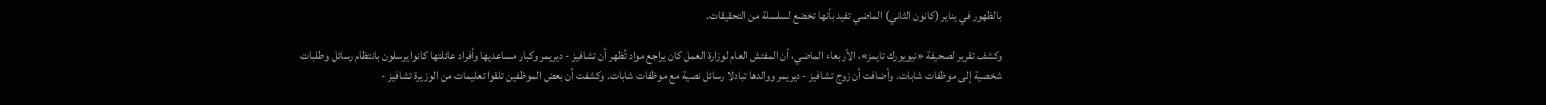بالظهور في يناير (كانون الثاني) الماضي تفيد بأنها تخضع لسلسلة من التحقيقات.

وكشف تقرير لصحيفة «نيويورك تايمز»، الأربعاء الماضي، أن المفتش العام لوزارة العمل كان يراجع مواد تُظهر أن تشافيز - ديريمر وكبار مساعديها وأفراد عائلتها كانوا يرسلون بانتظام رسائل وطلبات شخصية إلى موظفات شابات. وأضافت أن زوج تشافيز - ديريمر ووالدها تبادلا رسائل نصية مع موظفات شابات. وكشفت أن بعض الموظفين تلقوا تعليمات من الوزيرة تشافيز -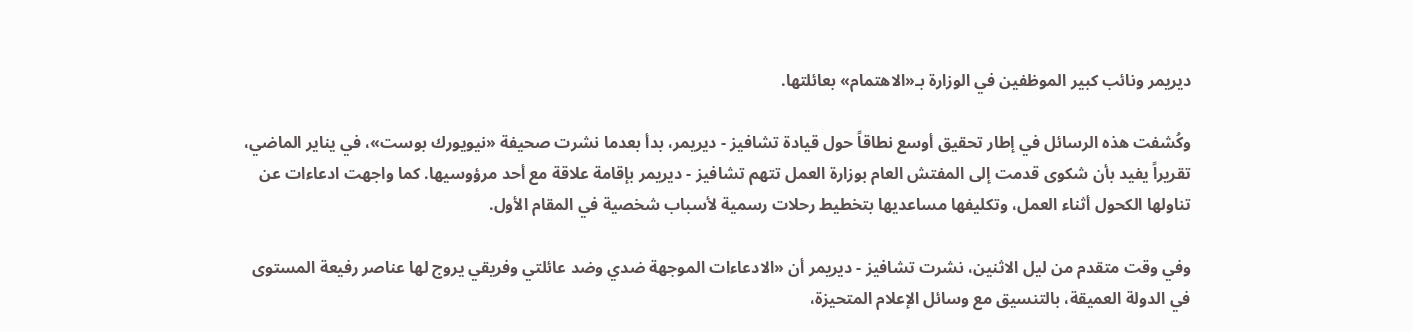ديريمر ونائب كبير الموظفين في الوزارة بـ«الاهتمام» بعائلتها.

وكُشفت هذه الرسائل في إطار تحقيق أوسع نطاقاً حول قيادة تشافيز - ديريمر، بدأ بعدما نشرت صحيفة «نيويورك بوست»، في يناير الماضي، تقريراً يفيد بأن شكوى قدمت إلى المفتش العام بوزارة العمل تتهم تشافيز - ديريمر بإقامة علاقة مع أحد مرؤوسيها. كما واجهت ادعاءات عن تناولها الكحول أثناء العمل، وتكليفها مساعديها بتخطيط رحلات رسمية لأسباب شخصية في المقام الأول.

وفي وقت متقدم من ليل الاثنين، نشرت تشافيز - ديريمر أن «الادعاءات الموجهة ضدي وضد عائلتي وفريقي يروج لها عناصر رفيعة المستوى في الدولة العميقة، بالتنسيق مع وسائل الإعلام المتحيزة،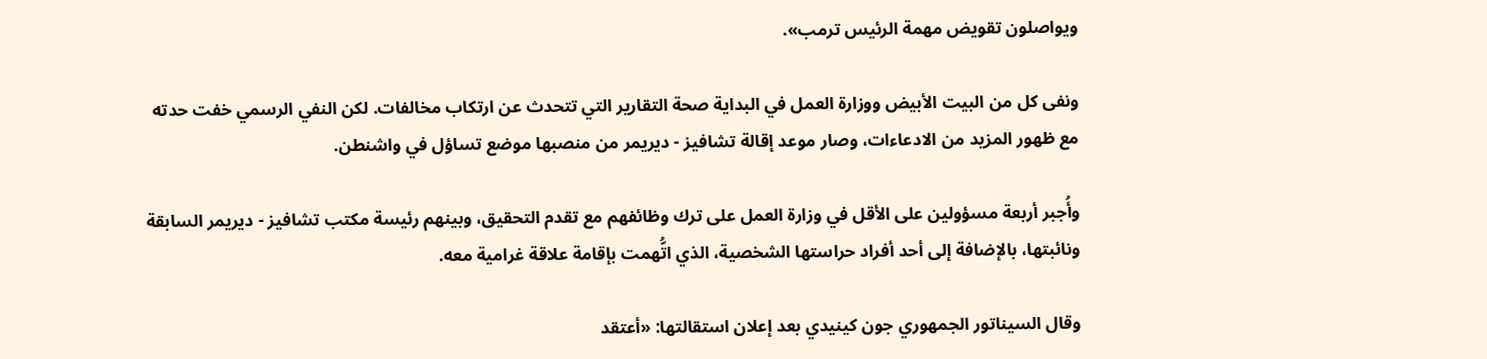ويواصلون تقويض مهمة الرئيس ترمب».

ونفى كل من البيت الأبيض ووزارة العمل في البداية صحة التقارير التي تتحدث عن ارتكاب مخالفات. لكن النفي الرسمي خفت حدته مع ظهور المزيد من الادعاءات، وصار موعد إقالة تشافيز - ديريمر من منصبها موضع تساؤل في واشنطن.

وأُجبر أربعة مسؤولين على الأقل في وزارة العمل على ترك وظائفهم مع تقدم التحقيق، وبينهم رئيسة مكتب تشافيز - ديريمر السابقة ونائبتها، بالإضافة إلى أحد أفراد حراستها الشخصية، الذي اتُّهمت بإقامة علاقة غرامية معه.

وقال السيناتور الجمهوري جون كينيدي بعد إعلان استقالتها: «أعتقد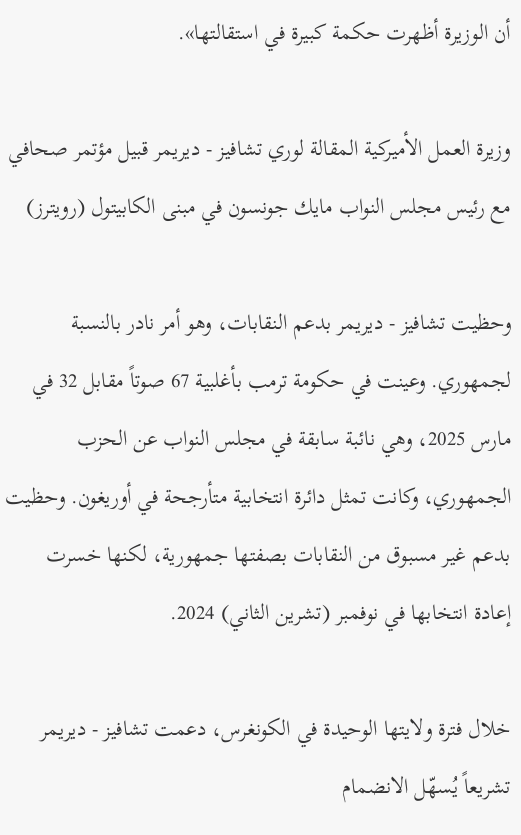أن الوزيرة أظهرت حكمة كبيرة في استقالتها».

وزيرة العمل الأميركية المقالة لوري تشافيز - ديريمر قبيل مؤتمر صحافي مع رئيس مجلس النواب مايك جونسون في مبنى الكابيتول (رويترز)

وحظيت تشافيز - ديريمر بدعم النقابات، وهو أمر نادر بالنسبة لجمهوري. وعينت في حكومة ترمب بأغلبية 67 صوتاً مقابل 32 في مارس 2025، وهي نائبة سابقة في مجلس النواب عن الحزب الجمهوري، وكانت تمثل دائرة انتخابية متأرجحة في أوريغون. وحظيت بدعم غير مسبوق من النقابات بصفتها جمهورية، لكنها خسرت إعادة انتخابها في نوفمبر (تشرين الثاني) 2024.

خلال فترة ولايتها الوحيدة في الكونغرس، دعمت تشافيز - ديريمر تشريعاً يُسهّل الانضمام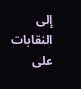إلى النقابات على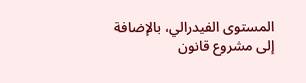المستوى الفيدرالي، بالإضافة إلى مشروع قانون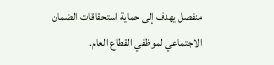منفصل يهدف إلى حماية استحقاقات الضمان الاجتماعي لموظفي القطاع العام.